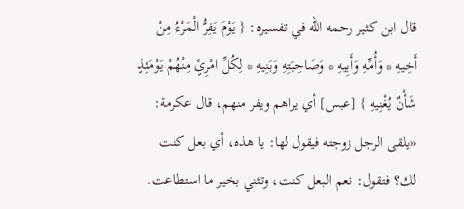قال ابن كثير رحمه الله في تفسيره: { يَوْمَ يَفِرُّ الْمَرْءُ مِنْ أَخِيهِ * وَأُمِّهِ وَأَبِيهِ * وَصَاحِبَتِهِ وَبَنِيهِ * لِكُلِّ امْرِئٍ مِنْهُمْ يَوْمَئِذٍ شَأْنٌ يُغْنِيهِ } [عبس] أي يراهم ويفر منهم، قال عكرمة: «يلقى الرجل زوجته فيقول لها: يا هذه، أي بعل كنت لك؟ فتقول: نعم البعل كنت، وتثني بخير ما استطاعت.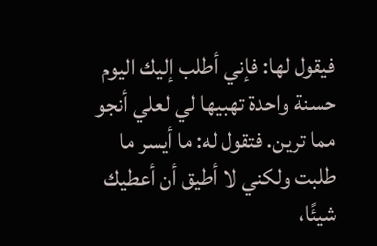فيقول لها: فإني أطلب إليك اليوم حسنة واحدة تهبيها لي لعلي أنجو مما ترين. فتقول له: ما أيسر ما طلبت ولكني لا أطيق أن أعطيك شيئًا،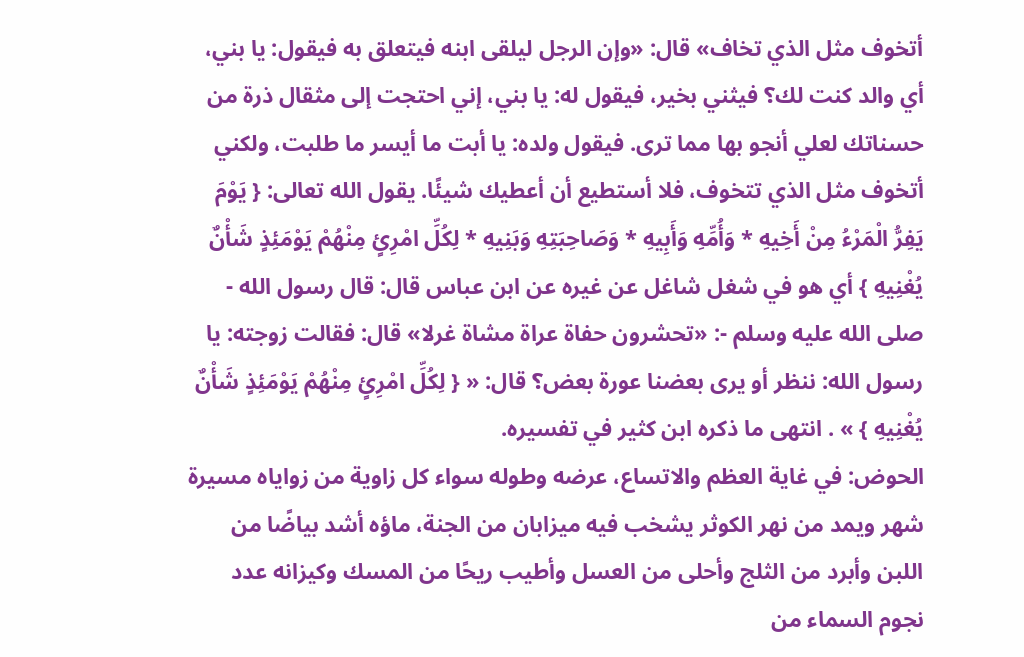أتخوف مثل الذي تخاف» قال: «وإن الرجل ليلقى ابنه فيتعلق به فيقول: يا بني، أي والد كنت لك؟ فيثني بخير، فيقول له: يا بني، إني احتجت إلى مثقال ذرة من حسناتك لعلي أنجو بها مما ترى. فيقول ولده: يا أبت ما أيسر ما طلبت، ولكني أتخوف مثل الذي تتخوف، فلا أستطيع أن أعطيك شيئًا. يقول الله تعالى: { يَوْمَ يَفِرُّ الْمَرْءُ مِنْ أَخِيهِ * وَأُمِّهِ وَأَبِيهِ * وَصَاحِبَتِهِ وَبَنِيهِ * لِكُلِّ امْرِئٍ مِنْهُمْ يَوْمَئِذٍ شَأْنٌ يُغْنِيهِ } أي هو في شغل شاغل عن غيره عن ابن عباس قال: قال رسول الله - صلى الله عليه وسلم -: «تحشرون حفاة عراة مشاة غرلا» قال: فقالت زوجته: يا رسول الله: ننظر أو يرى بعضنا عورة بعض؟ قال: « { لِكُلِّ امْرِئٍ مِنْهُمْ يَوْمَئِذٍ شَأْنٌ يُغْنِيهِ } » . انتهى ما ذكره ابن كثير في تفسيره.
الحوض: في غاية العظم والاتساع، عرضه وطوله سواء كل زاوية من زواياه مسيرة شهر ويمد من نهر الكوثر يشخب فيه ميزابان من الجنة، ماؤه أشد بياضًا من اللبن وأبرد من الثلج وأحلى من العسل وأطيب ريحًا من المسك وكيزانه عدد نجوم السماء من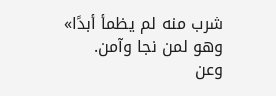شرب منه لم يظمأ أبدًا» وهو لمن نجا وآمن.
وعن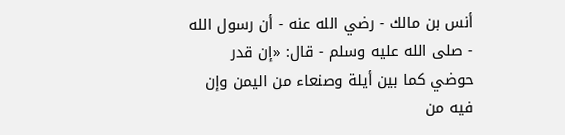أنس بن مالك - رضي الله عنه - أن رسول الله - صلى الله عليه وسلم - قال: «إن قدر حوضي كما بين أيلة وصنعاء من اليمن وإن فيه من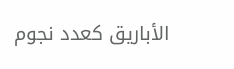الأباريق كعدد نجوم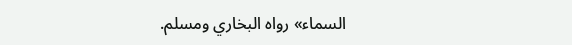السماء» رواه البخاري ومسلم.